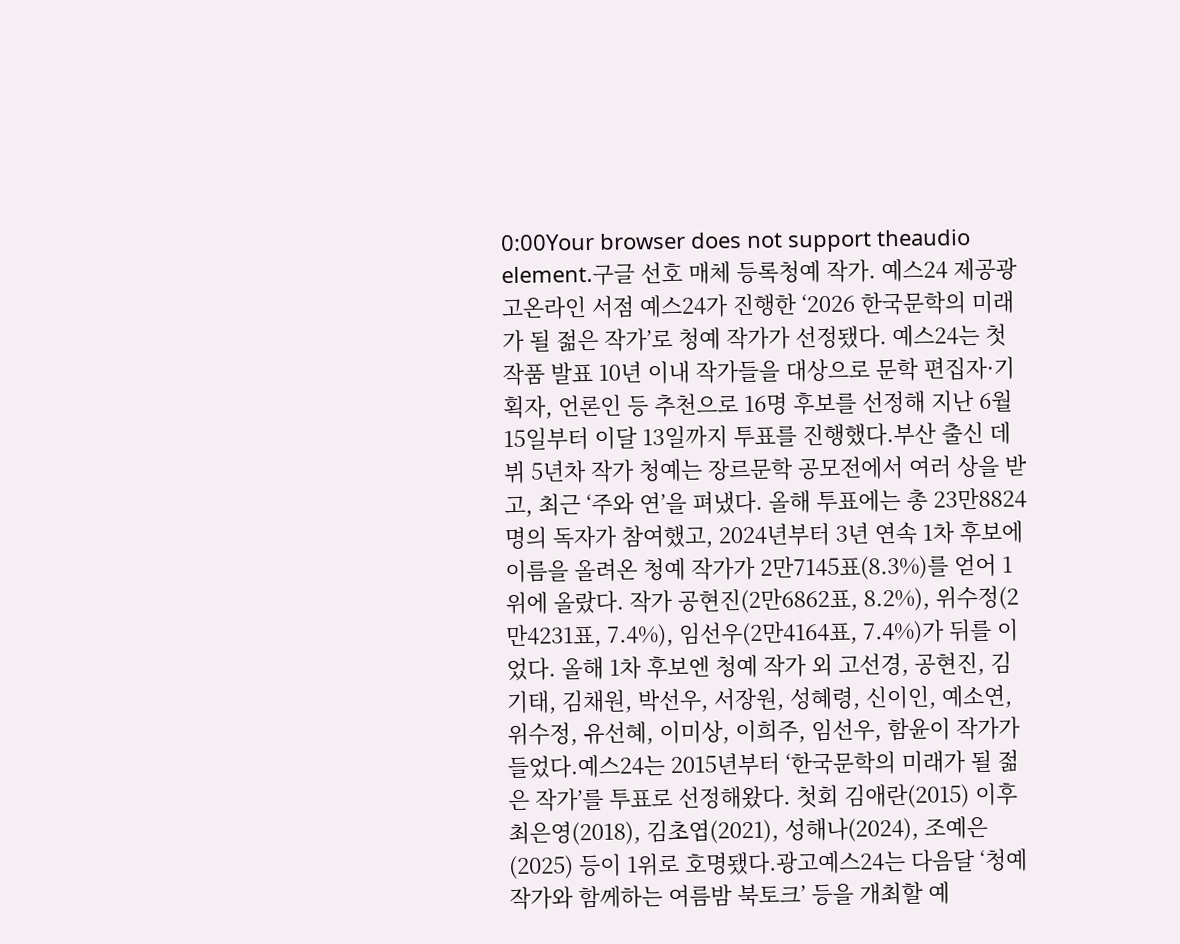0:00Your browser does not support theaudio element.구글 선호 매체 등록청예 작가. 예스24 제공광고온라인 서점 예스24가 진행한 ‘2026 한국문학의 미래가 될 젊은 작가’로 청예 작가가 선정됐다. 예스24는 첫 작품 발표 10년 이내 작가들을 대상으로 문학 편집자·기획자, 언론인 등 추천으로 16명 후보를 선정해 지난 6월15일부터 이달 13일까지 투표를 진행했다.부산 출신 데뷔 5년차 작가 청예는 장르문학 공모전에서 여러 상을 받고, 최근 ‘주와 연’을 펴냈다. 올해 투표에는 총 23만8824명의 독자가 참여했고, 2024년부터 3년 연속 1차 후보에 이름을 올려온 청예 작가가 2만7145표(8.3%)를 얻어 1위에 올랐다. 작가 공현진(2만6862표, 8.2%), 위수정(2만4231표, 7.4%), 임선우(2만4164표, 7.4%)가 뒤를 이었다. 올해 1차 후보엔 청예 작가 외 고선경, 공현진, 김기태, 김채원, 박선우, 서장원, 성혜령, 신이인, 예소연, 위수정, 유선혜, 이미상, 이희주, 임선우, 함윤이 작가가 들었다.예스24는 2015년부터 ‘한국문학의 미래가 될 젊은 작가’를 투표로 선정해왔다. 첫회 김애란(2015) 이후 최은영(2018), 김초엽(2021), 성해나(2024), 조예은(2025) 등이 1위로 호명됐다.광고예스24는 다음달 ‘청예 작가와 함께하는 여름밤 북토크’ 등을 개최할 예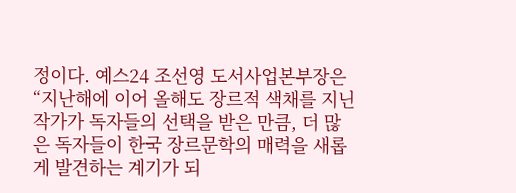정이다. 예스24 조선영 도서사업본부장은 “지난해에 이어 올해도 장르적 색채를 지닌 작가가 독자들의 선택을 받은 만큼, 더 많은 독자들이 한국 장르문학의 매력을 새롭게 발견하는 계기가 되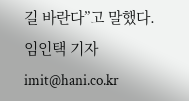길 바란다”고 말했다.임인택 기자 imit@hani.co.kr